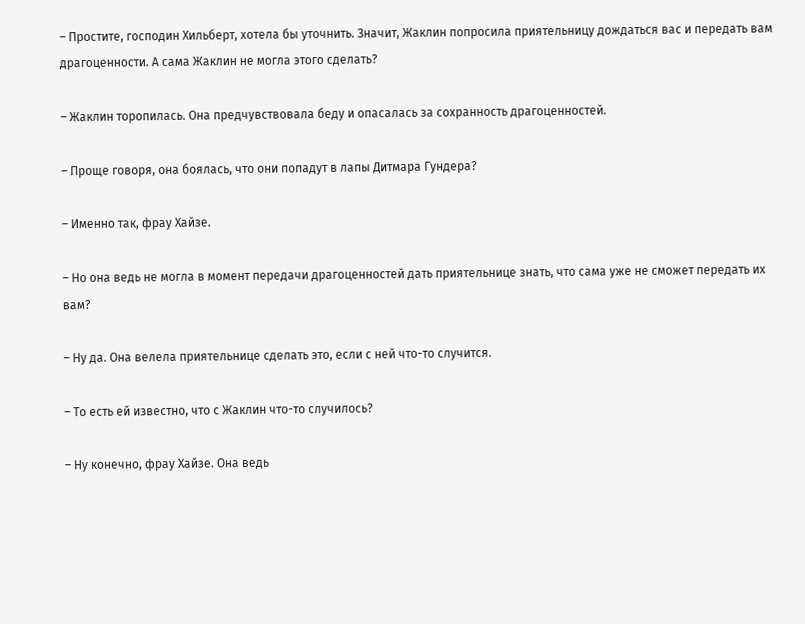– Простите, господин Хильберт, хотела бы уточнить. Значит, Жаклин попросила приятельницу дождаться вас и передать вам драгоценности. А сама Жаклин не могла этого сделать?

– Жаклин торопилась. Она предчувствовала беду и опасалась за сохранность драгоценностей.

– Проще говоря, она боялась, что они попадут в лапы Дитмара Гундера?

– Именно так, фрау Хайзе.

– Но она ведь не могла в момент передачи драгоценностей дать приятельнице знать, что сама уже не сможет передать их вам?

– Ну да. Она велела приятельнице сделать это, если с ней что-то случится.

– То есть ей известно, что с Жаклин что-то случилось?

– Ну конечно, фрау Хайзе. Она ведь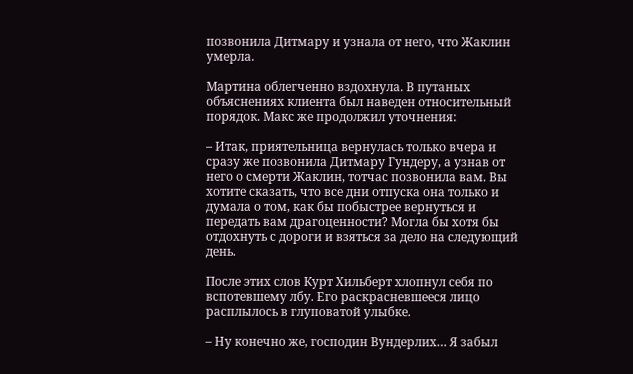позвонила Дитмару и узнала от него, что Жаклин умерла.

Мартина облегченно вздохнула. В путаных объяснениях клиента был наведен относительный порядок. Макс же продолжил уточнения:

– Итак, приятельница вернулась только вчера и сразу же позвонила Дитмару Гундеру, а узнав от него о смерти Жаклин, тотчас позвонила вам. Вы хотите сказать, что все дни отпуска она только и думала о том, как бы побыстрее вернуться и передать вам драгоценности? Могла бы хотя бы отдохнуть с дороги и взяться за дело на следующий день.

После этих слов Курт Хильберт хлопнул себя по вспотевшему лбу. Его раскрасневшееся лицо расплылось в глуповатой улыбке.

– Ну конечно же, господин Вундерлих… Я забыл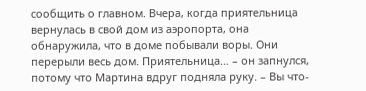сообщить о главном. Вчера, когда приятельница вернулась в свой дом из аэропорта, она обнаружила, что в доме побывали воры. Они перерыли весь дом. Приятельница… – он запнулся, потому что Мартина вдруг подняла руку. – Вы что-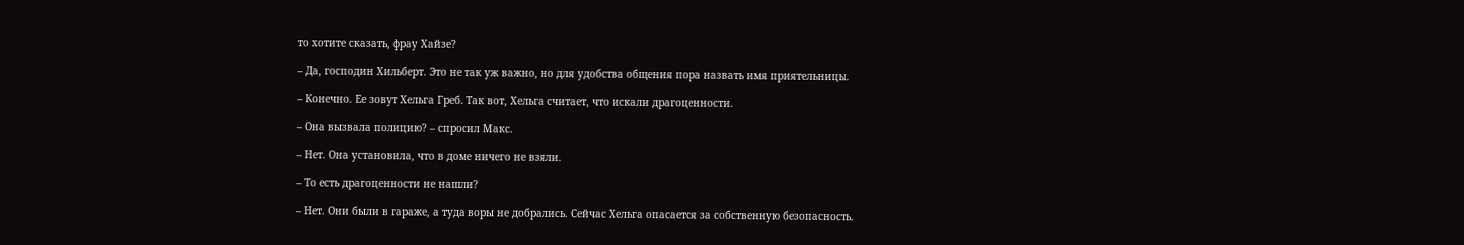то хотите сказать, фрау Хайзе?

– Да, господин Хильберт. Это не так уж важно, но для удобства общения пора назвать имя приятельницы.

– Конечно. Ее зовут Хельга Греб. Так вот, Хельга считает, что искали драгоценности.

– Она вызвала полицию? – спросил Макс.

– Нет. Она установила, что в доме ничего не взяли.

– То есть драгоценности не нашли?

– Нет. Они были в гараже, а туда воры не добрались. Сейчас Хельга опасается за собственную безопасность.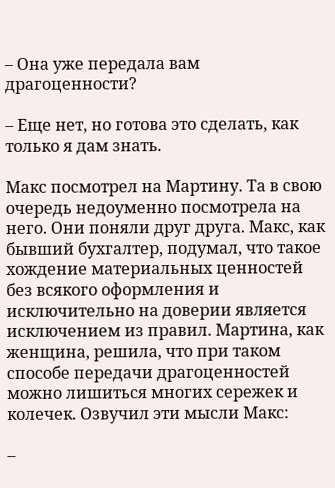– Она уже передала вам драгоценности?

– Еще нет, но готова это сделать, как только я дам знать.

Макс посмотрел на Мартину. Та в свою очередь недоуменно посмотрела на него. Они поняли друг друга. Макс, как бывший бухгалтер, подумал, что такое хождение материальных ценностей без всякого оформления и исключительно на доверии является исключением из правил. Мартина, как женщина, решила, что при таком способе передачи драгоценностей можно лишиться многих сережек и колечек. Озвучил эти мысли Макс:

–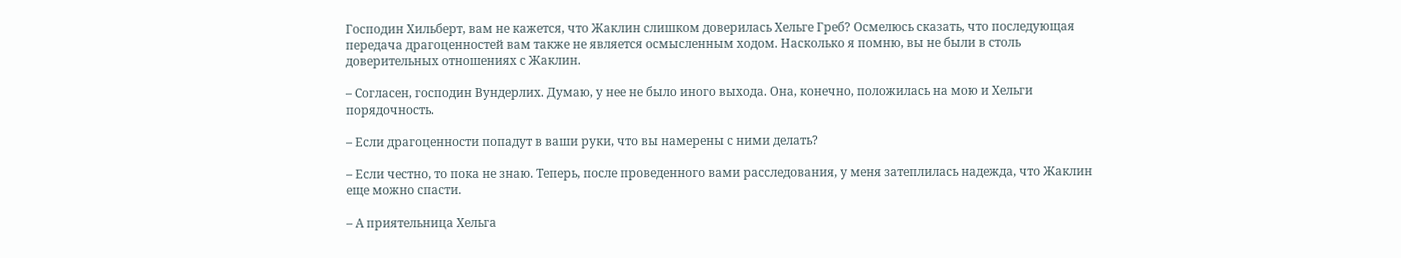Господин Хильберт, вам не кажется, что Жаклин слишком доверилась Хельге Греб? Осмелюсь сказать, что последующая передача драгоценностей вам также не является осмысленным ходом. Насколько я помню, вы не были в столь доверительных отношениях с Жаклин.

– Согласен, господин Вундерлих. Думаю, у нее не было иного выхода. Она, конечно, положилась на мою и Хельги порядочность.

– Если драгоценности попадут в ваши руки, что вы намерены с ними делать?

– Если честно, то пока не знаю. Теперь, после проведенного вами расследования, у меня затеплилась надежда, что Жаклин еще можно спасти.

– А приятельница Хельга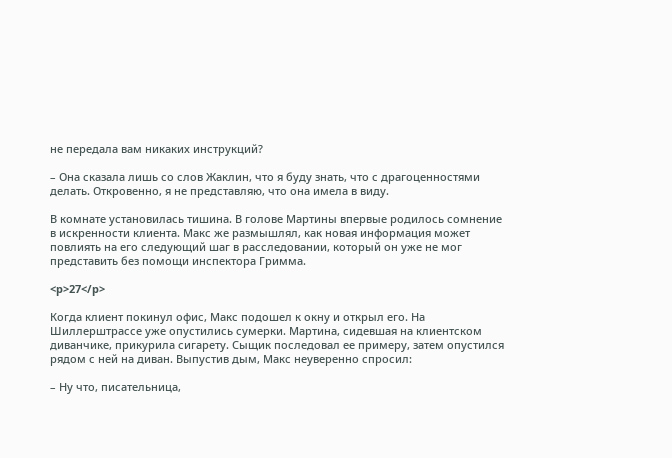не передала вам никаких инструкций?

– Она сказала лишь со слов Жаклин, что я буду знать, что с драгоценностями делать. Откровенно, я не представляю, что она имела в виду.

В комнате установилась тишина. В голове Мартины впервые родилось сомнение в искренности клиента. Макс же размышлял, как новая информация может повлиять на его следующий шаг в расследовании, который он уже не мог представить без помощи инспектора Гримма.

<p>27</p>

Когда клиент покинул офис, Макс подошел к окну и открыл его. На Шиллерштрассе уже опустились сумерки. Мартина, сидевшая на клиентском диванчике, прикурила сигарету. Сыщик последовал ее примеру, затем опустился рядом с ней на диван. Выпустив дым, Макс неуверенно спросил:

– Ну что, писательница,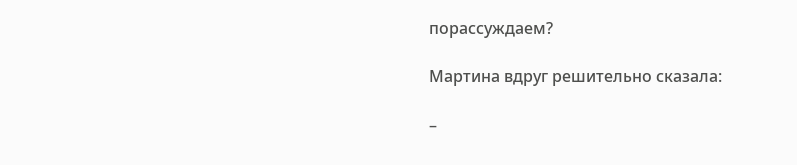порассуждаем?

Мартина вдруг решительно сказала:

–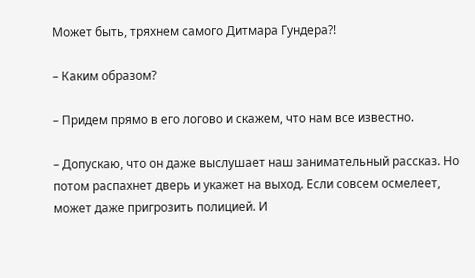Может быть, тряхнем самого Дитмара Гундера?!

– Каким образом?

– Придем прямо в его логово и скажем, что нам все известно.

– Допускаю, что он даже выслушает наш занимательный рассказ. Но потом распахнет дверь и укажет на выход. Если совсем осмелеет, может даже пригрозить полицией. И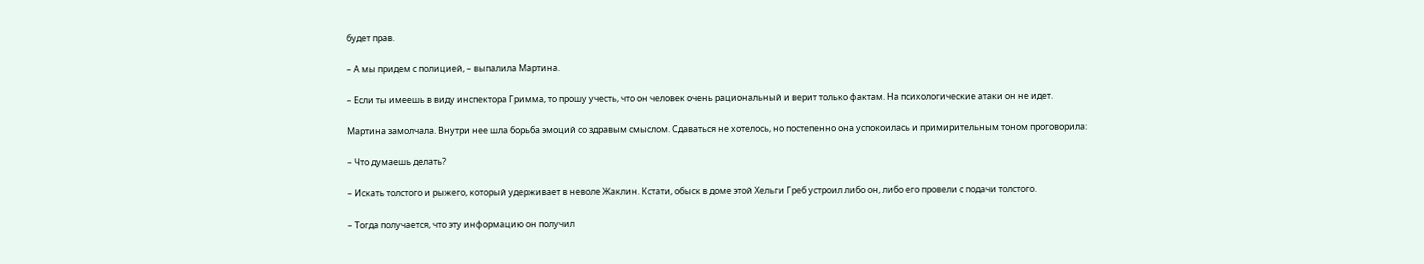будет прав.

– А мы придем с полицией, – выпалила Мартина.

– Если ты имеешь в виду инспектора Гримма, то прошу учесть, что он человек очень рациональный и верит только фактам. На психологические атаки он не идет.

Мартина замолчала. Внутри нее шла борьба эмоций со здравым смыслом. Сдаваться не хотелось, но постепенно она успокоилась и примирительным тоном проговорила:

– Что думаешь делать?

– Искать толстого и рыжего, который удерживает в неволе Жаклин. Кстати, обыск в доме этой Хельги Греб устроил либо он, либо его провели с подачи толстого.

– Тогда получается, что эту информацию он получил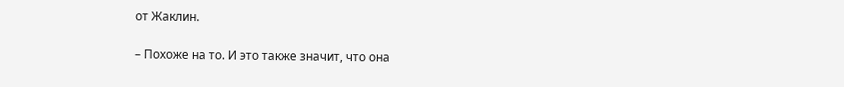от Жаклин.

– Похоже на то. И это также значит, что она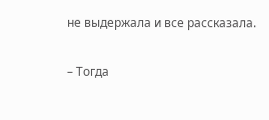не выдержала и все рассказала.

– Тогда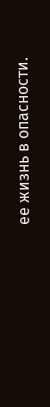ее жизнь в опасности.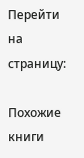Перейти на страницу:

Похожие книги